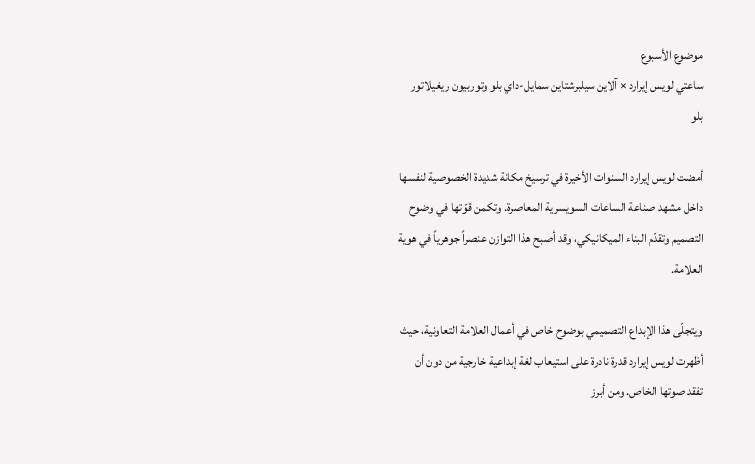موضوع الأسبوع
ساعتي لويس إيرارد × آلاين سيلبرشتاين سمايل-داي بلو وتوربيون ريغيلاتور بلو

أمضت لويس إيرارد السنوات الأخيرة في ترسيخ مكانة شديدة الخصوصية لنفسها داخل مشهد صناعة الساعات السويسرية المعاصرة. وتكمن قوّتها في وضوح التصميم وتقدّم البناء الميكانيكي، وقد أصبح هذا التوازن عنصراً جوهرياً في هوية العلامة.

ويتجلّى هذا الإبداع التصميمي بوضوح خاص في أعمال العلامة التعاونية، حيث أظهرت لويس إيرارد قدرة نادرة على استيعاب لغة إبداعية خارجية من دون أن تفقد صوتها الخاص. ومن أبرز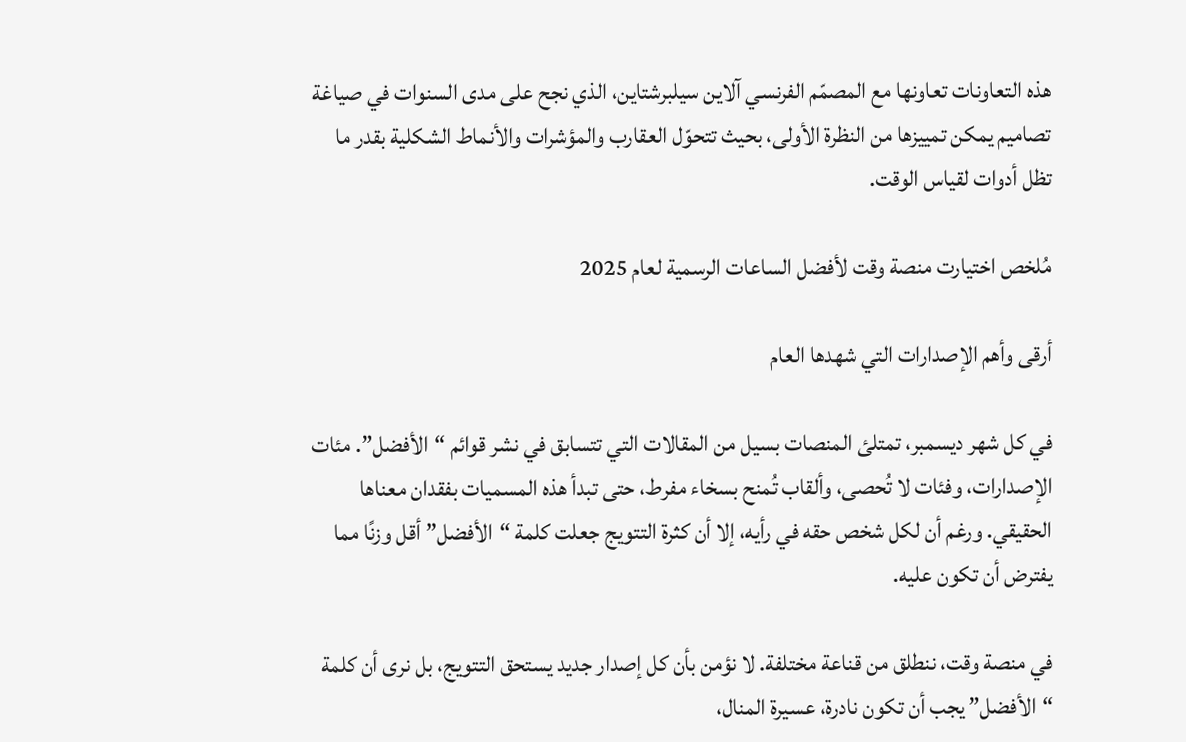هذه التعاونات تعاونها مع المصمّم الفرنسي آلاين سيلبرشتاين، الذي نجح على مدى السنوات في صياغة تصاميم يمكن تمييزها من النظرة الأولى، بحيث تتحوّل العقارب والمؤشرات والأنماط الشكلية بقدر ما تظل أدوات لقياس الوقت.

مُلخص اختيارت منصة وقت لأفضل الساعات الرسمية لعام 2025

أرقى وأهم الإصدارات التي شهدها العام

في كل شهر ديسمبر، تمتلئ المنصات بسيل من المقالات التي تتسابق في نشر قوائم “الأفضل”. مئات الإصدارات، وفئات لا تُحصى، وألقاب تُمنح بسخاء مفرط، حتى تبدأ هذه المسميات بفقدان معناها الحقيقي. ورغم أن لكل شخص حقه في رأيه، إلا أن كثرة التتويج جعلت كلمة “الأفضل” أقل وزنًا مما يفترض أن تكون عليه.

في منصة وقت، ننطلق من قناعة مختلفة. لا نؤمن بأن كل إصدار جديد يستحق التتويج، بل نرى أن كلمة “الأفضل” يجب أن تكون نادرة، عسيرة المنال،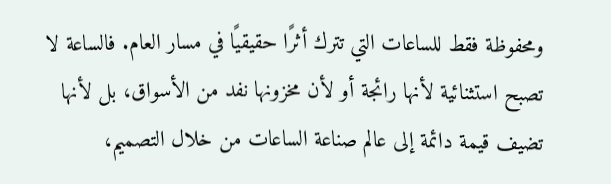ومحفوظة فقط للساعات التي تترك أثرًا حقيقيًا في مسار العام. فالساعة لا تصبح استثنائية لأنها رائجة أو لأن مخزونها نفد من الأسواق، بل لأنها تضيف قيمة دائمة إلى عالم صناعة الساعات من خلال التصميم،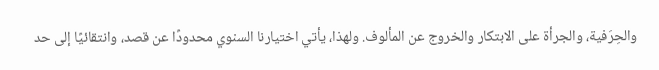والحِرَفية، والجرأة على الابتكار والخروج عن المألوف. ولهذا، يأتي اختيارنا السنوي محدودًا عن قصد، وانتقائيًا إلى حد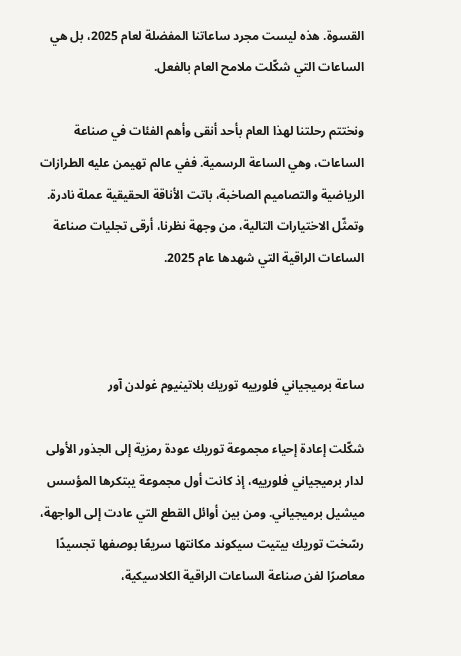القسوة. هذه ليست مجرد ساعاتنا المفضلة لعام 2025، بل هي الساعات التي شكّلت ملامح العام بالفعل.

ونختتم رحلتنا لهذا العام بأحد أنقى وأهم الفئات في صناعة الساعات، وهي الساعة الرسمية. ففي عالم تهيمن عليه الطرازات الرياضية والتصاميم الصاخبة، باتت الأناقة الحقيقية عملة نادرة. وتمثّل الاختيارات التالية، من وجهة نظرنا، أرقى تجليات صناعة الساعات الراقية التي شهدها عام 2025.



ساعة برميجياني فلورييه توريك بلاتينيوم غولدن آور

شكّلت إعادة إحياء مجموعة توريك عودة رمزية إلى الجذور الأولى لدار برميجياني فلورييه، إذ كانت أول مجموعة يبتكرها المؤسس ميشيل برميجياني. ومن بين أوائل القطع التي عادت إلى الواجهة، رسّخت توريك بيتيت سيكوند مكانتها سريعًا بوصفها تجسيدًا معاصرًا لفن صناعة الساعات الراقية الكلاسيكية،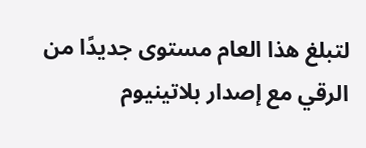لتبلغ هذا العام مستوى جديدًا من الرقي مع إصدار بلاتينيوم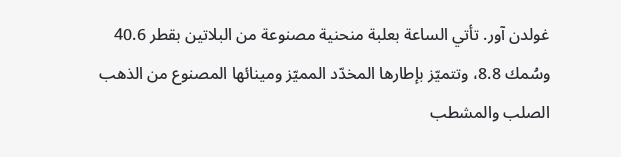غولدن آور. تأتي الساعة بعلبة منحنية مصنوعة من البلاتين بقطر 40.6 وسُمك 8.8، وتتميّز بإطارها المخدّد المميّز ومينائها المصنوع من الذهب الصلب والمشطب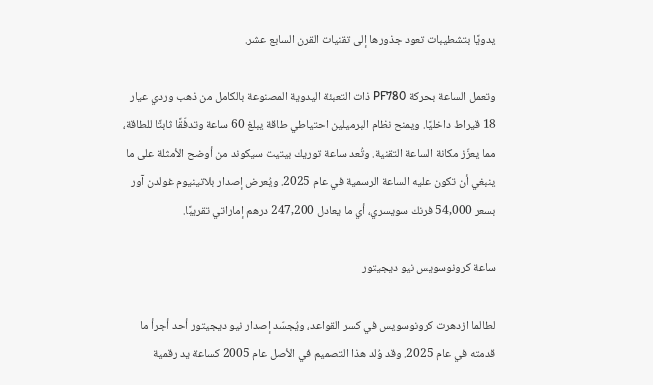يدويًا بتشطيبات تعود جذورها إلى تقنيات القرن السابع عشر.

وتعمل الساعة بحركة PF780 ذات التعبئة اليدوية المصنوعة بالكامل من ذهب وردي عيار 18 قيراط داخليًا. ويمنح نظام البرميلين احتياطي طاقة يبلغ 60 ساعة وتدفّقًا ثابتًا للطاقة، مما يعزّز مكانة الساعة التقنية. وتُعد ساعة توريك بيتيت سيكوند من أوضح الأمثلة على ما ينبغي أن تكون عليه الساعة الرسمية في عام 2025. ويُعرض إصدار بلاتينيوم غولدن آور بسعر 54,000 فرنك سويسري، أي ما يعادل 247,200 درهم إماراتي تقريبًا.

ساعة كرونوسويس نيو ديجيتور

لطالما ازدهرت كرونوسويس في كسر القواعد، ويُجسّد إصدار نيو ديجيتور أحد أجرأ ما قدمته في عام 2025. وقد وُلد هذا التصميم في الأصل عام 2005 كساعة يد رقمية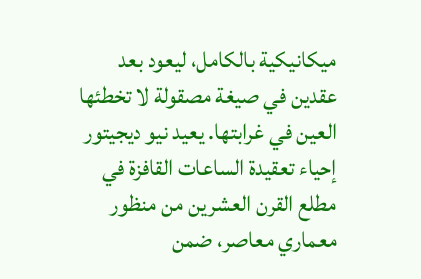ميكانيكية بالكامل، ليعود بعد عقدين في صيغة مصقولة لا تخطئها العين في غرابتها. يعيد نيو ديجيتور إحياء تعقيدة الساعات القافزة في مطلع القرن العشرين من منظور معماري معاصر، ضمن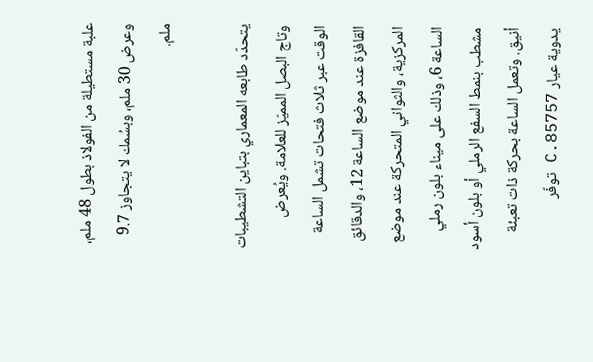علبة مستطيلة من الفولاذ بطول 48 ملم، وعرض 30 ملم، وبسُمك لا يتجاوز 9.7 ملم.

يتحدّد طابعه المعماري بتباين التشطيبات وتاج البصل المميّز للعلامة. ويُعرض الوقت عبر ثلاث فتحات تشمل الساعة القافزة عند موضع الساعة 12، والدقائق المركزية، والثواني المتحركة عند موضع الساعة 6، وذلك على ميناء بلون رملي مشطب بنمط السفع الرملي أو بلون أسود أنيق. وتعمل الساعة بحركة ذات تعبئة يدوية عيار C.85757 توفّر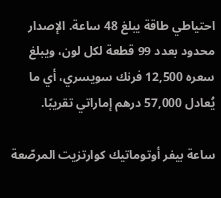احتياطي طاقة يبلغ 48 ساعة. الإصدار محدود بعدد 99 قطعة لكل لون، ويبلغ سعره 12,500 فرنك سويسري، أي ما يُعادل 57,000 درهم إماراتي تقريبًا.

ساعة بيفر أوتوماتيك كوارتزيت المرصّعة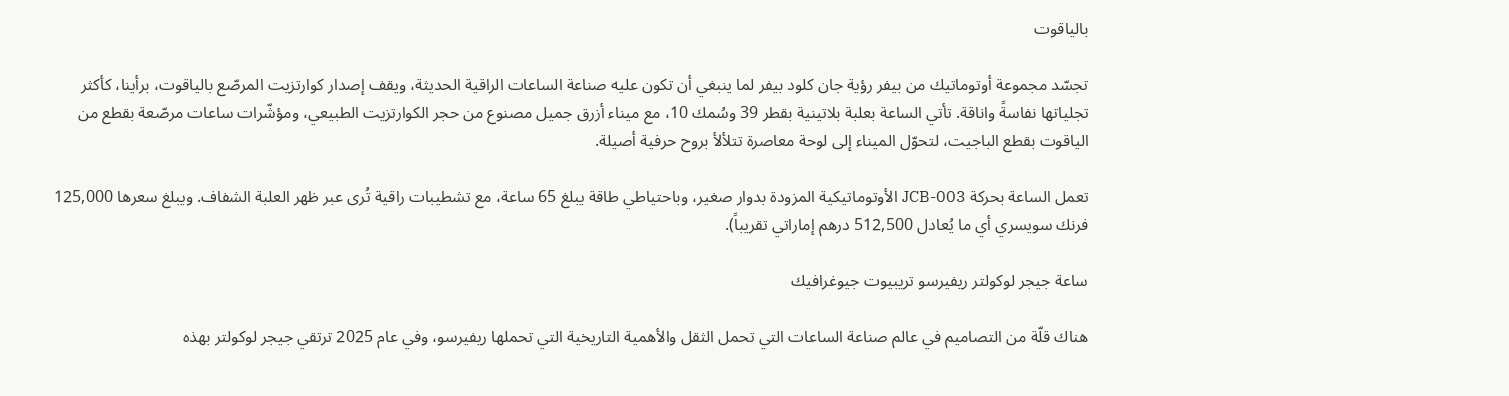بالياقوت

تجسّد مجموعة أوتوماتيك من بيفر رؤية جان كلود بيفر لما ينبغي أن تكون عليه صناعة الساعات الراقية الحديثة، ويقف إصدار كوارتزيت المرصّع بالياقوت، برأينا، كأكثر تجلياتها نفاسةً واناقة. تأتي الساعة بعلبة بلاتينية بقطر 39 وسُمك 10، مع ميناء أزرق جميل مصنوع من حجر الكوارتزيت الطبيعي، ومؤشّرات ساعات مرصّعة بقطع من الياقوت بقطع الباجيت، لتحوّل الميناء إلى لوحة معاصرة تتلألأ بروح حرفية أصيلة.

تعمل الساعة بحركة JCB-003 الأوتوماتيكية المزودة بدوار صغير، وباحتياطي طاقة يبلغ 65 ساعة، مع تشطيبات راقية تُرى عبر ظهر العلبة الشفاف. ويبلغ سعرها 125,000 فرنك سويسري أي ما يُعادل 512,500 درهم إماراتي تقريباً).

ساعة جيجر لوكولتر ريفيرسو تريبيوت جيوغرافيك

هناك قلّة من التصاميم في عالم صناعة الساعات التي تحمل الثقل والأهمية التاريخية التي تحملها ريفيرسو، وفي عام 2025 ترتقي جيجر لوكولتر بهذه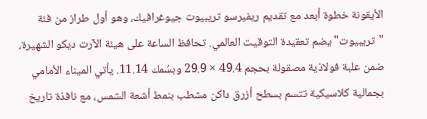الأيقونة خطوة أبعد مع تقديم ريفيرسو تريبيوت جيوغرافيك، وهو أول طراز من فئة "تريبيوت" يضم تعقيدة التوقيت العالمي. تحافظ الساعة على هيئة الآرت ديكو الشهيرة، ضمن علبة فولاذية مصقولة بحجم 49.4 × 29.9 وبسُمك 11.14. يأتي الميناء الأمامي بجمالية كلاسيكية تتسم بسطح أزرق داكن مشطب بنمط أشعة الشمس، مع نافذة تاريخ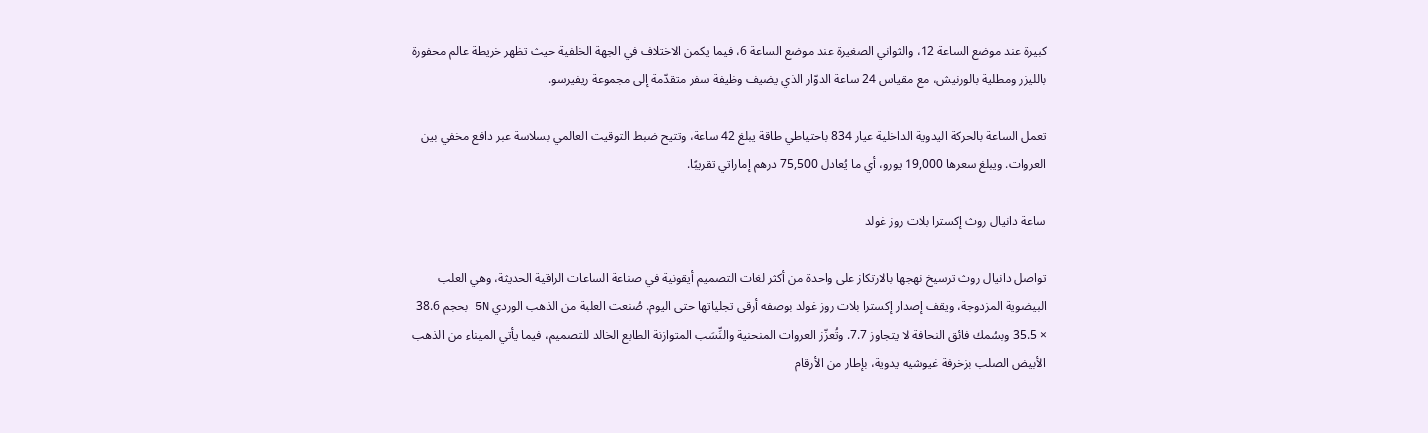كبيرة عند موضع الساعة 12، والثواني الصغيرة عند موضع الساعة 6، فيما يكمن الاختلاف في الجهة الخلفية حيث تظهر خريطة عالم محفورة بالليزر ومطلية بالورنيش، مع مقياس 24 ساعة الدوّار الذي يضيف وظيفة سفر متقدّمة إلى مجموعة ريفيرسو.

تعمل الساعة بالحركة اليدوية الداخلية عيار 834 باحتياطي طاقة يبلغ 42 ساعة، وتتيح ضبط التوقيت العالمي بسلاسة عبر دافع مخفي بين العروات. ويبلغ سعرها 19,000 يورو، أي ما يُعادل 75,500 درهم إماراتي تقريبًا.

ساعة دانيال روث إكسترا بلات روز غولد

تواصل دانيال روث ترسيخ نهجها بالارتكاز على واحدة من أكثر لغات التصميم أيقونية في صناعة الساعات الراقية الحديثة، وهي العلب البيضوية المزدوجة، ويقف إصدار إكسترا بلات روز غولد بوصفه أرقى تجلياتها حتى اليوم. صُنعت العلبة من الذهب الوردي 5N بحجم 38.6 × 35.5 وبسُمك فائق النحافة لا يتجاوز 7.7. وتُعزّز العروات المنحنية والنِّسَب المتوازنة الطابع الخالد للتصميم، فيما يأتي الميناء من الذهب الأبيض الصلب بزخرفة غيوشيه يدوية، بإطار من الأرقام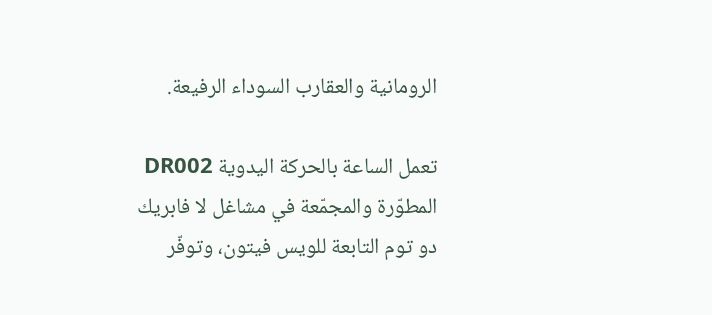الرومانية والعقارب السوداء الرفيعة.

تعمل الساعة بالحركة اليدوية DR002 المطوّرة والمجمّعة في مشاغل لا فابريك دو توم التابعة للويس فيتون، وتوفّر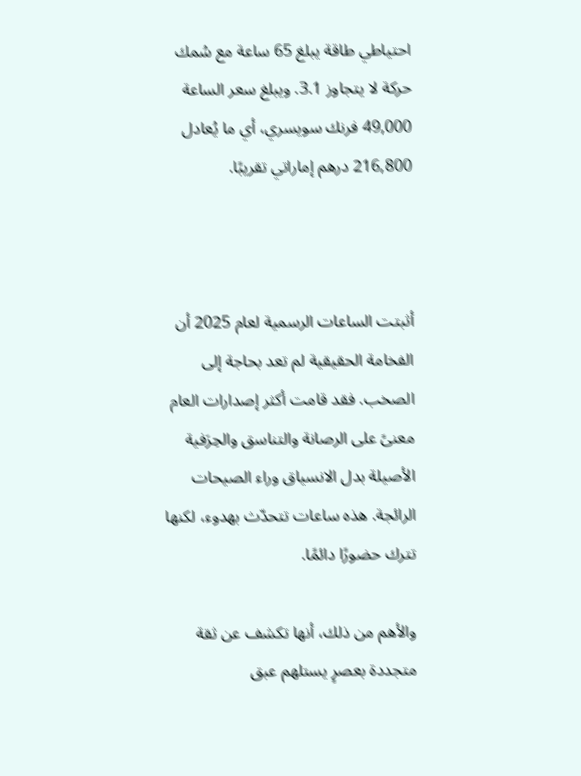احتياطي طاقة يبلغ 65 ساعة مع سُمك حركة لا يتجاوز 3.1. ويبلغ سعر الساعة 49,000 فرنك سويسري، أي ما يُعادل 216,800 درهم إماراتي تقريبًا.



أثبتت الساعات الرسمية لعام 2025 أن الفخامة الحقيقية لم تعد بحاجة إلى الصخب. فقد قامت أكثر إصدارات العام معنىً على الرصانة والتناسق والحِرَفية الأصيلة بدل الانسياق وراء الصيحات الرائجة. هذه ساعات تتحدّث بهدوء، لكنها تترك حضورًا دائمًا.

والأهم من ذلك، أنها تكشف عن ثقة متجددة بعصرٍ يستلهم عبق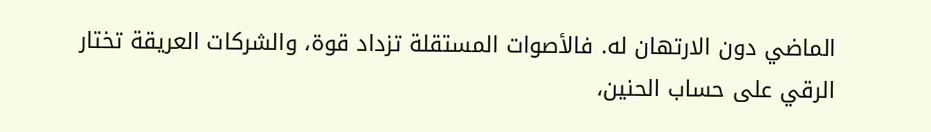الماضي دون الارتهان له. فالأصوات المستقلة تزداد قوة، والشركات العريقة تختار الرقي على حساب الحنين،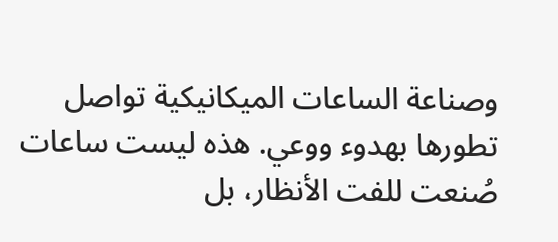وصناعة الساعات الميكانيكية تواصل تطورها بهدوء ووعي. هذه ليست ساعات صُنعت للفت الأنظار، بل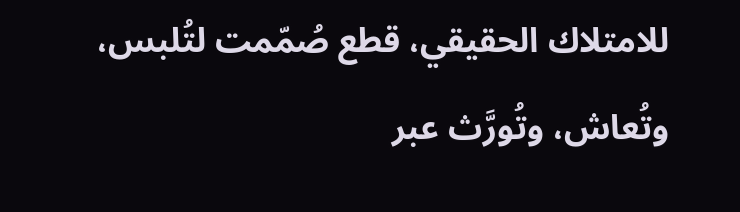للامتلاك الحقيقي، قطع صُمّمت لتُلبس، وتُعاش، وتُورَّث عبر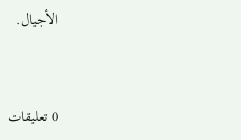الأجيال.


0 تعليقات